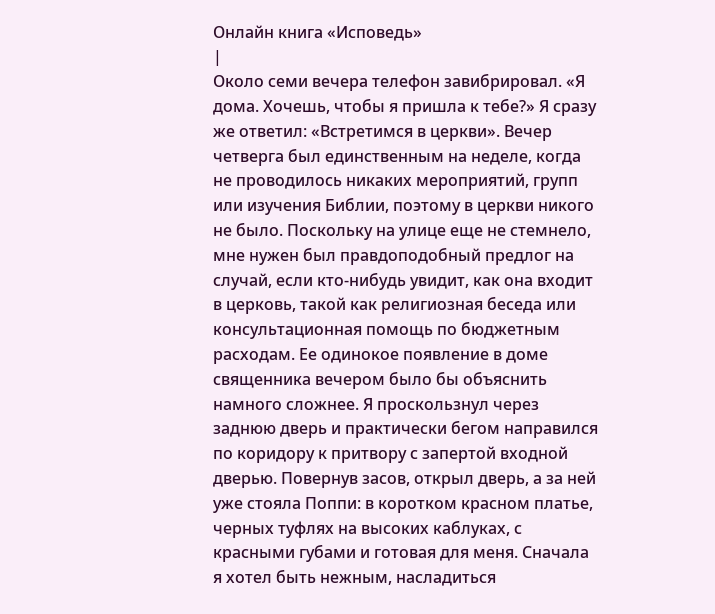Онлайн книга «Исповедь»
|
Около семи вечера телефон завибрировал. «Я дома. Хочешь, чтобы я пришла к тебе?» Я сразу же ответил: «Встретимся в церкви». Вечер четверга был единственным на неделе, когда не проводилось никаких мероприятий, групп или изучения Библии, поэтому в церкви никого не было. Поскольку на улице еще не стемнело, мне нужен был правдоподобный предлог на случай, если кто-нибудь увидит, как она входит в церковь, такой как религиозная беседа или консультационная помощь по бюджетным расходам. Ее одинокое появление в доме священника вечером было бы объяснить намного сложнее. Я проскользнул через заднюю дверь и практически бегом направился по коридору к притвору с запертой входной дверью. Повернув засов, открыл дверь, а за ней уже стояла Поппи: в коротком красном платье, черных туфлях на высоких каблуках, с красными губами и готовая для меня. Сначала я хотел быть нежным, насладиться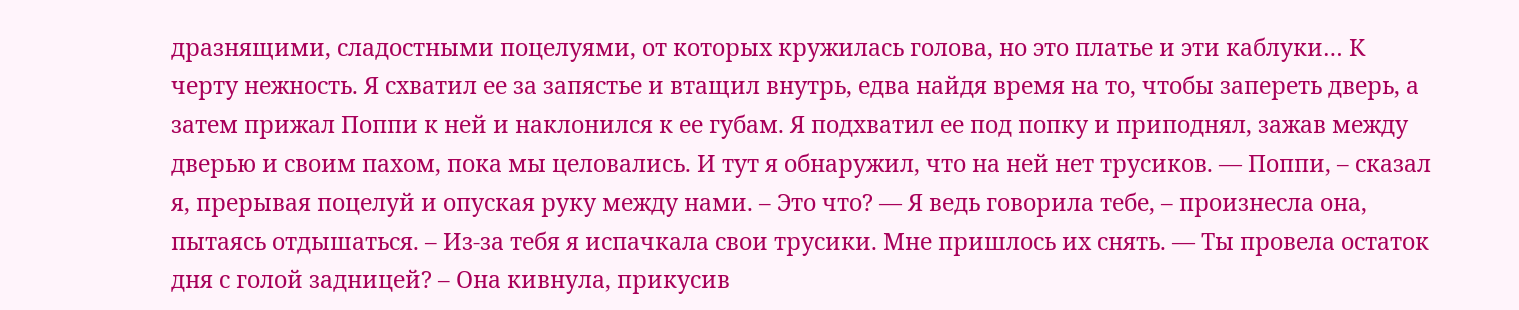дразнящими, сладостными поцелуями, от которых кружилась голова, но это платье и эти каблуки… К черту нежность. Я схватил ее за запястье и втащил внутрь, едва найдя время на то, чтобы запереть дверь, а затем прижал Поппи к ней и наклонился к ее губам. Я подхватил ее под попку и приподнял, зажав между дверью и своим пахом, пока мы целовались. И тут я обнаружил, что на ней нет трусиков. — Поппи, – сказал я, прерывая поцелуй и опуская руку между нами. – Это что? — Я ведь говорила тебе, – произнесла она, пытаясь отдышаться. – Из-за тебя я испачкала свои трусики. Мне пришлось их снять. — Ты провела остаток дня с голой задницей? – Она кивнула, прикусив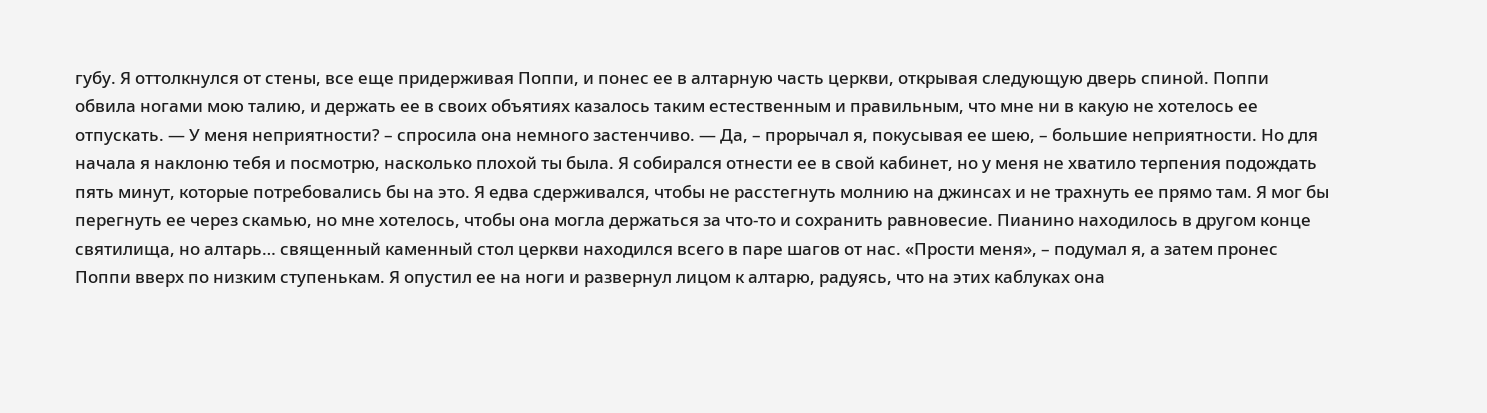губу. Я оттолкнулся от стены, все еще придерживая Поппи, и понес ее в алтарную часть церкви, открывая следующую дверь спиной. Поппи обвила ногами мою талию, и держать ее в своих объятиях казалось таким естественным и правильным, что мне ни в какую не хотелось ее отпускать. — У меня неприятности? – спросила она немного застенчиво. — Да, – прорычал я, покусывая ее шею, – большие неприятности. Но для начала я наклоню тебя и посмотрю, насколько плохой ты была. Я собирался отнести ее в свой кабинет, но у меня не хватило терпения подождать пять минут, которые потребовались бы на это. Я едва сдерживался, чтобы не расстегнуть молнию на джинсах и не трахнуть ее прямо там. Я мог бы перегнуть ее через скамью, но мне хотелось, чтобы она могла держаться за что-то и сохранить равновесие. Пианино находилось в другом конце святилища, но алтарь… священный каменный стол церкви находился всего в паре шагов от нас. «Прости меня», – подумал я, а затем пронес Поппи вверх по низким ступенькам. Я опустил ее на ноги и развернул лицом к алтарю, радуясь, что на этих каблуках она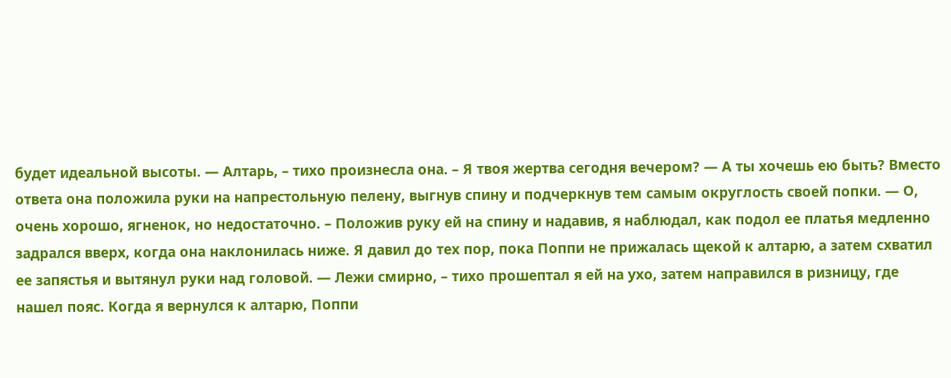будет идеальной высоты. — Алтарь, – тихо произнесла она. – Я твоя жертва сегодня вечером? — А ты хочешь ею быть? Вместо ответа она положила руки на напрестольную пелену, выгнув спину и подчеркнув тем самым округлость своей попки. — О, очень хорошо, ягненок, но недостаточно. – Положив руку ей на спину и надавив, я наблюдал, как подол ее платья медленно задрался вверх, когда она наклонилась ниже. Я давил до тех пор, пока Поппи не прижалась щекой к алтарю, а затем схватил ее запястья и вытянул руки над головой. — Лежи смирно, – тихо прошептал я ей на ухо, затем направился в ризницу, где нашел пояс. Когда я вернулся к алтарю, Поппи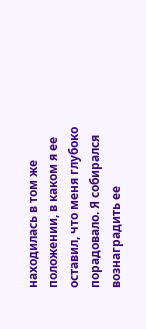находилась в том же положении, в каком я ее оставил, что меня глубоко порадовало. Я собирался вознаградить ее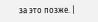за это позже. |